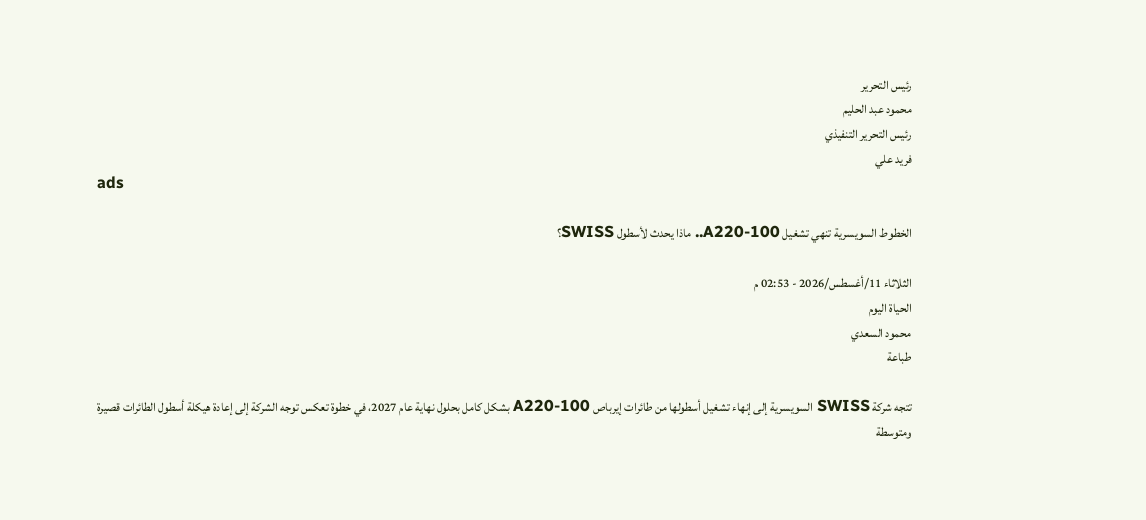رئيس التحرير
محمود عبد الحليم
رئيس التحرير التنفيذي
فريد علي
ads

الخطوط السويسرية تنهي تشغيل A220-100.. ماذا يحدث لأسطول SWISS؟

الثلاثاء 11/أغسطس/2026 - 02:53 م
الحياة اليوم
محمود السعدي
طباعة

تتجه شركة SWISS السويسرية إلى إنهاء تشغيل أسطولها من طائرات إيرباص A220-100 بشكل كامل بحلول نهاية عام 2027، في خطوة تعكس توجه الشركة إلى إعادة هيكلة أسطول الطائرات قصيرة ومتوسطة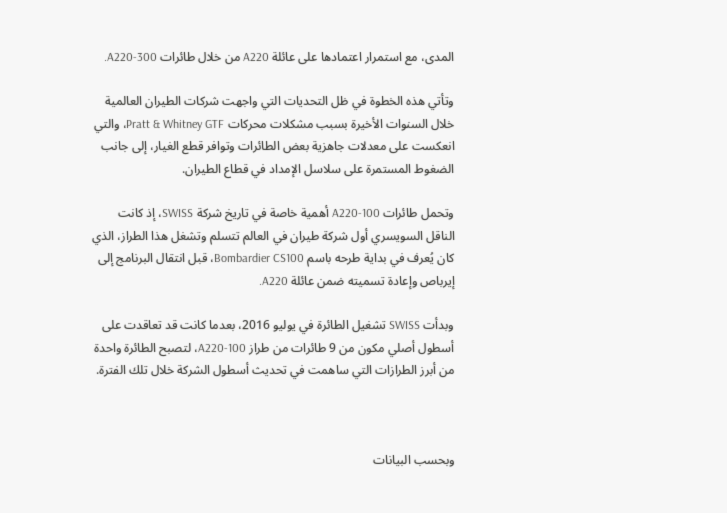المدى، مع استمرار اعتمادها على عائلة A220 من خلال طائرات A220-300.

وتأتي هذه الخطوة في ظل التحديات التي واجهت شركات الطيران العالمية خلال السنوات الأخيرة بسبب مشكلات محركات Pratt & Whitney GTF، والتي انعكست على معدلات جاهزية بعض الطائرات وتوافر قطع الغيار، إلى جانب الضغوط المستمرة على سلاسل الإمداد في قطاع الطيران.

وتحمل طائرات A220-100 أهمية خاصة في تاريخ شركة SWISS، إذ كانت الناقل السويسري أول شركة طيران في العالم تتسلم وتشغل هذا الطراز، الذي كان يُعرف في بداية طرحه باسم Bombardier CS100، قبل انتقال البرنامج إلى إيرباص وإعادة تسميته ضمن عائلة A220.

وبدأت SWISS تشغيل الطائرة في يوليو 2016، بعدما كانت قد تعاقدت على أسطول أصلي مكون من 9 طائرات من طراز A220-100، لتصبح الطائرة واحدة من أبرز الطرازات التي ساهمت في تحديث أسطول الشركة خلال تلك الفترة.



وبحسب البيانات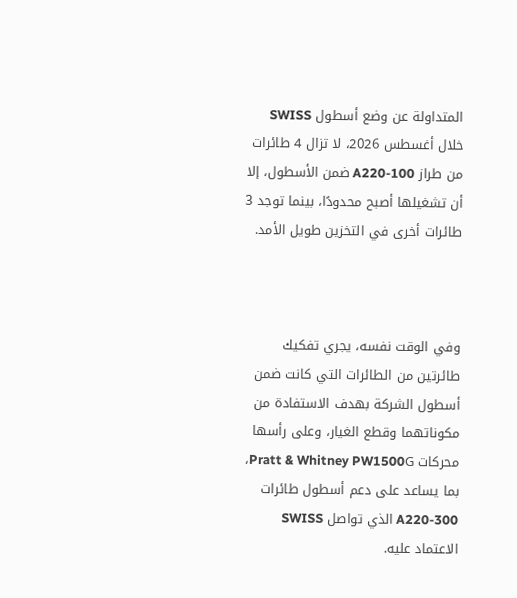المتداولة عن وضع أسطول SWISS خلال أغسطس 2026، لا تزال 4 طائرات من طراز A220-100 ضمن الأسطول، إلا أن تشغيلها أصبح محدودًا، بينما توجد 3 طائرات أخرى في التخزين طويل الأمد.



وفي الوقت نفسه، يجري تفكيك طائرتين من الطائرات التي كانت ضمن أسطول الشركة بهدف الاستفادة من مكوناتهما وقطع الغيار، وعلى رأسها محركات Pratt & Whitney PW1500G، بما يساعد على دعم أسطول طائرات A220-300 الذي تواصل SWISS الاعتماد عليه.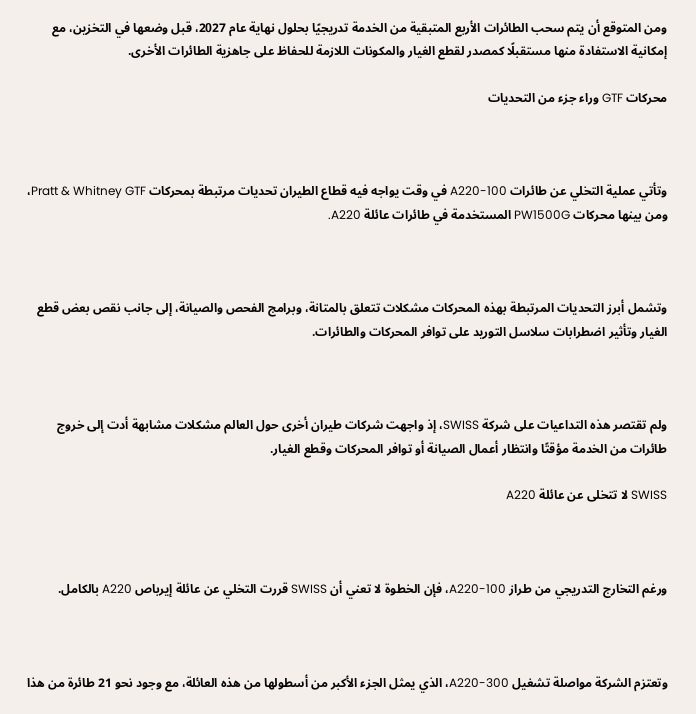ومن المتوقع أن يتم سحب الطائرات الأربع المتبقية من الخدمة تدريجيًا بحلول نهاية عام 2027، قبل وضعها في التخزين، مع إمكانية الاستفادة منها مستقبلًا كمصدر لقطع الغيار والمكونات اللازمة للحفاظ على جاهزية الطائرات الأخرى.

محركات GTF وراء جزء من التحديات



وتأتي عملية التخلي عن طائرات A220-100 في وقت يواجه فيه قطاع الطيران تحديات مرتبطة بمحركات Pratt & Whitney GTF، ومن بينها محركات PW1500G المستخدمة في طائرات عائلة A220.



وتشمل أبرز التحديات المرتبطة بهذه المحركات مشكلات تتعلق بالمتانة، وبرامج الفحص والصيانة، إلى جانب نقص بعض قطع الغيار وتأثير اضطرابات سلاسل التوريد على توافر المحركات والطائرات.



ولم تقتصر هذه التداعيات على شركة SWISS، إذ واجهت شركات طيران أخرى حول العالم مشكلات مشابهة أدت إلى خروج طائرات من الخدمة مؤقتًا وانتظار أعمال الصيانة أو توافر المحركات وقطع الغيار.

SWISS لا تتخلى عن عائلة A220



ورغم التخارج التدريجي من طراز A220-100، فإن الخطوة لا تعني أن SWISS قررت التخلي عن عائلة إيرباص A220 بالكامل.



وتعتزم الشركة مواصلة تشغيل A220-300، الذي يمثل الجزء الأكبر من أسطولها من هذه العائلة، مع وجود نحو 21 طائرة من هذا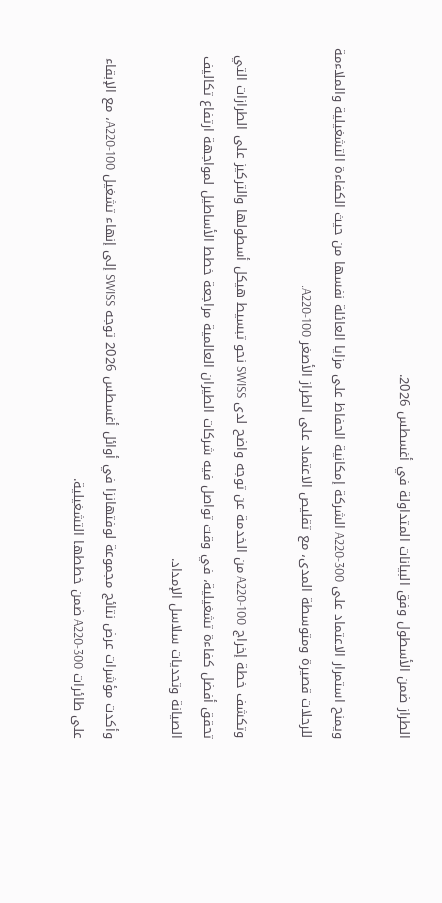الطراز ضمن الأسطول وفق البيانات المتداولة في أغسطس 2026.

ويمنح استمرار الاعتماد على A220-300 الشركة إمكانية الحفاظ على مزايا العائلة نفسها من حيث الكفاءة التشغيلية والملاءمة للرحلات قصيرة ومتوسطة المدى، مع تقليص الاعتماد على الطراز الأصغر A220-100.

وتكشف خطة إخراج A220-100 من الخدمة عن توجه واضح لدى SWISS نحو تبسيط هيكل أسطولها والتركيز على الطرازات التي تحقق أفضل كفاءة تشغيلية، في وقت تواصل فيه شركات الطيران العالمية مراجعة خطط الأساطيل لمواجهة ارتفاع تكاليف الصيانة وتحديات سلاسل الإمداد.

وأكدت مؤشرات عرض نتائج مجموعة لوفتهانزا في أوائل أغسطس 2026 توجه SWISS إلى إنهاء تشغيل A220-100، مع الإبقاء على طائرات A220-300 ضمن خططها التشغيلية.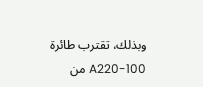وبذلك، تقترب طائرة A220-100 من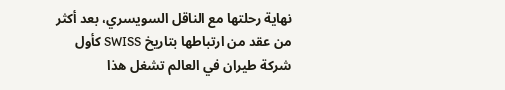نهاية رحلتها مع الناقل السويسري، بعد أكثر من عقد من ارتباطها بتاريخ SWISS كأول شركة طيران في العالم تشغل هذا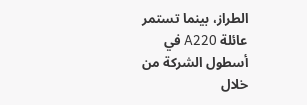الطراز، بينما تستمر عائلة A220 في أسطول الشركة من خلال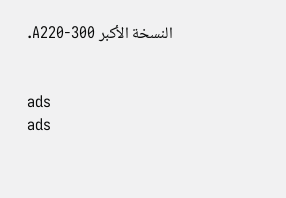النسخة الأكبر A220-300.


ads
ads